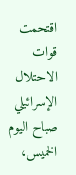اقتحمت قوات الاحتلال الإسرائيلي صباح اليوم الخميس،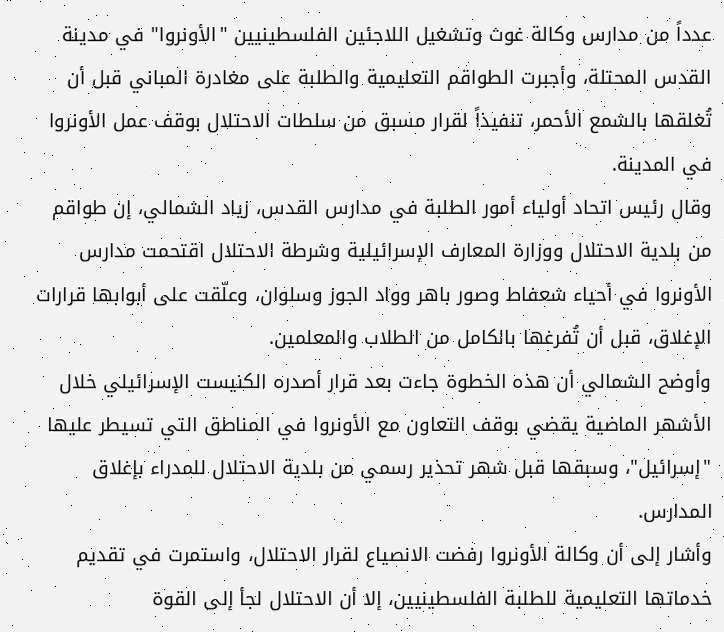عدداً من مدارس وكالة غوث وتشغيل اللاجئين الفلسطينيين "الأونروا" في مدينة القدس المحتلة، وأجبرت الطواقم التعليمية والطلبة على مغادرة المباني قبل أن تُغلقها بالشمع الأحمر، تنفيذاً لقرار مسبق من سلطات الاحتلال بوقف عمل الأونروا في المدينة.
وقال رئيس اتحاد أولياء أمور الطلبة في مدارس القدس، زياد الشمالي، إن طواقم من بلدية الاحتلال ووزارة المعارف الإسرائيلية وشرطة الاحتلال اقتحمت مدارس الأونروا في أحياء شعفاط وصور باهر وواد الجوز وسلوان، وعلّقت على أبوابها قرارات الإغلاق، قبل أن تُفرغها بالكامل من الطلاب والمعلمين.
وأوضح الشمالي أن هذه الخطوة جاءت بعد قرار أصدره الكنيست الإسرائيلي خلال الأشهر الماضية يقضي بوقف التعاون مع الأونروا في المناطق التي تسيطر عليها "إسرائيل"، وسبقها قبل شهر تحذير رسمي من بلدية الاحتلال للمدراء بإغلاق المدارس.
وأشار إلى أن وكالة الأونروا رفضت الانصياع لقرار الاحتلال، واستمرت في تقديم خدماتها التعليمية للطلبة الفلسطينيين، إلا أن الاحتلال لجأ إلى القوة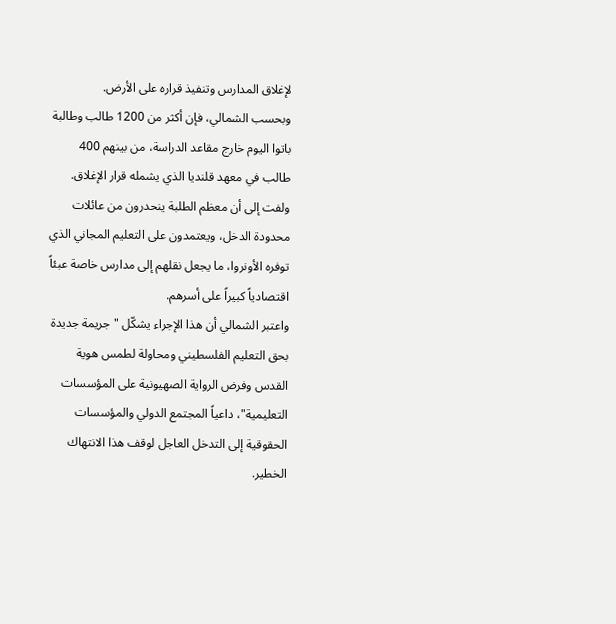لإغلاق المدارس وتنفيذ قراره على الأرض.
وبحسب الشمالي، فإن أكثر من 1200 طالب وطالبة باتوا اليوم خارج مقاعد الدراسة، من بينهم 400 طالب في معهد قلنديا الذي يشمله قرار الإغلاق. ولفت إلى أن معظم الطلبة ينحدرون من عائلات محدودة الدخل، ويعتمدون على التعليم المجاني الذي توفره الأونروا، ما يجعل نقلهم إلى مدارس خاصة عبئاً اقتصادياً كبيراً على أسرهم.
واعتبر الشمالي أن هذا الإجراء يشكّل "جريمة جديدة بحق التعليم الفلسطيني ومحاولة لطمس هوية القدس وفرض الرواية الصهيونية على المؤسسات التعليمية"، داعياً المجتمع الدولي والمؤسسات الحقوقية إلى التدخل العاجل لوقف هذا الانتهاك الخطير.